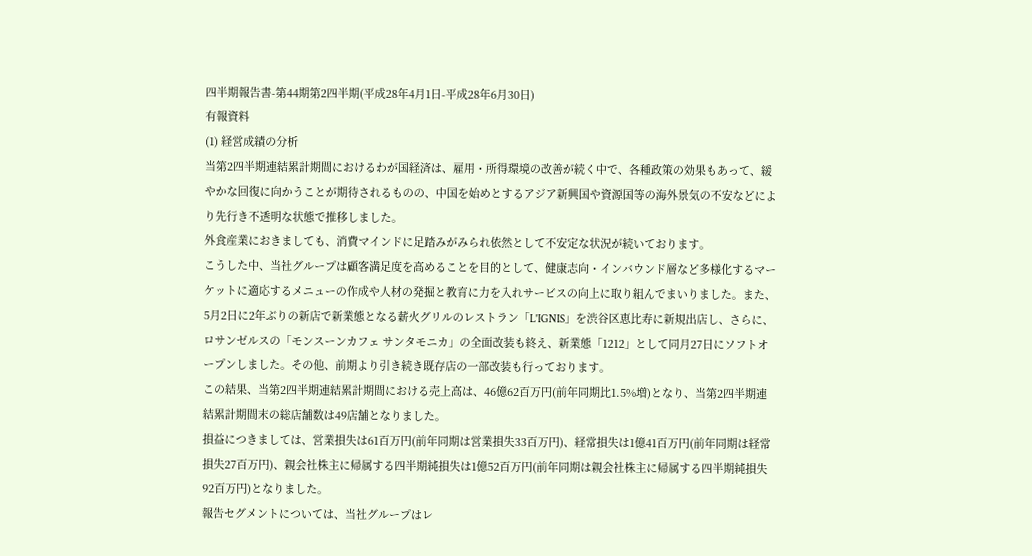四半期報告書-第44期第2四半期(平成28年4月1日-平成28年6月30日)
有報資料
(1) 経営成績の分析
当第2四半期連結累計期間におけるわが国経済は、雇用・所得環境の改善が続く中で、各種政策の効果もあって、緩やかな回復に向かうことが期待されるものの、中国を始めとするアジア新興国や資源国等の海外景気の不安などにより先行き不透明な状態で推移しました。
外食産業におきましても、消費マインドに足踏みがみられ依然として不安定な状況が続いております。
こうした中、当社グループは顧客満足度を高めることを目的として、健康志向・インバウンド層など多様化するマーケットに適応するメニューの作成や人材の発掘と教育に力を入れサービスの向上に取り組んでまいりました。また、5月2日に2年ぶりの新店で新業態となる薪火グリルのレストラン「L'IGNIS」を渋谷区恵比寿に新規出店し、さらに、ロサンゼルスの「モンスーンカフェ サンタモニカ」の全面改装も終え、新業態「1212」として同月27日にソフトオープンしました。その他、前期より引き続き既存店の一部改装も行っております。
この結果、当第2四半期連結累計期間における売上高は、46億62百万円(前年同期比1.5%増)となり、当第2四半期連結累計期間末の総店舗数は49店舗となりました。
損益につきましては、営業損失は61百万円(前年同期は営業損失33百万円)、経常損失は1億41百万円(前年同期は経常損失27百万円)、親会社株主に帰属する四半期純損失は1億52百万円(前年同期は親会社株主に帰属する四半期純損失92百万円)となりました。
報告セグメントについては、当社グループはレ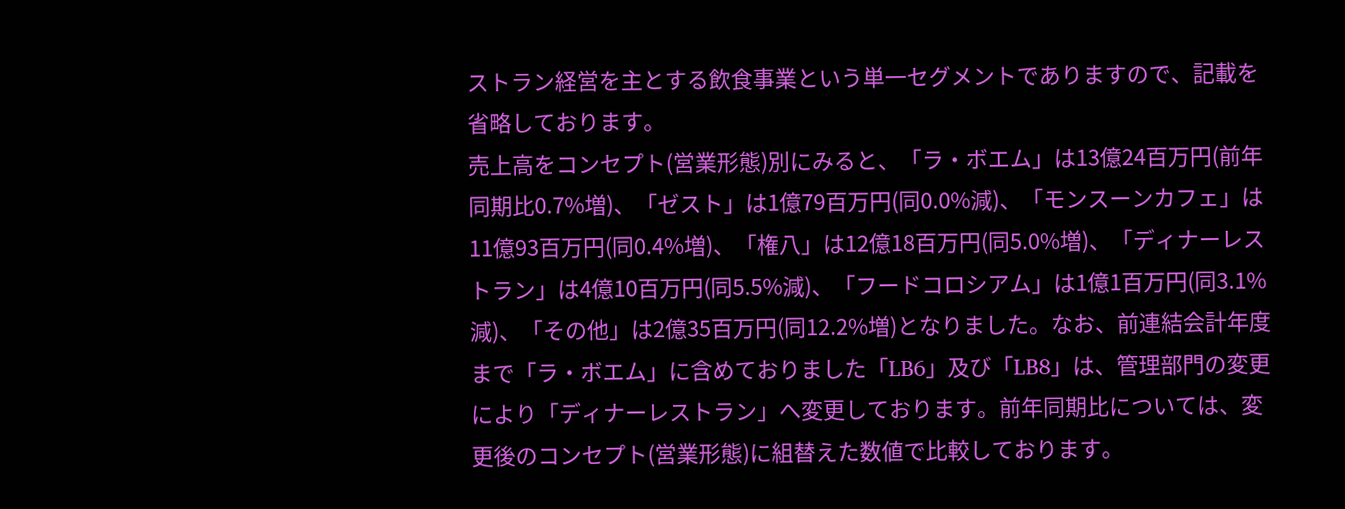ストラン経営を主とする飲食事業という単一セグメントでありますので、記載を省略しております。
売上高をコンセプト(営業形態)別にみると、「ラ・ボエム」は13億24百万円(前年同期比0.7%増)、「ゼスト」は1億79百万円(同0.0%減)、「モンスーンカフェ」は11億93百万円(同0.4%増)、「権八」は12億18百万円(同5.0%増)、「ディナーレストラン」は4億10百万円(同5.5%減)、「フードコロシアム」は1億1百万円(同3.1%減)、「その他」は2億35百万円(同12.2%増)となりました。なお、前連結会計年度まで「ラ・ボエム」に含めておりました「LB6」及び「LB8」は、管理部門の変更により「ディナーレストラン」へ変更しております。前年同期比については、変更後のコンセプト(営業形態)に組替えた数値で比較しております。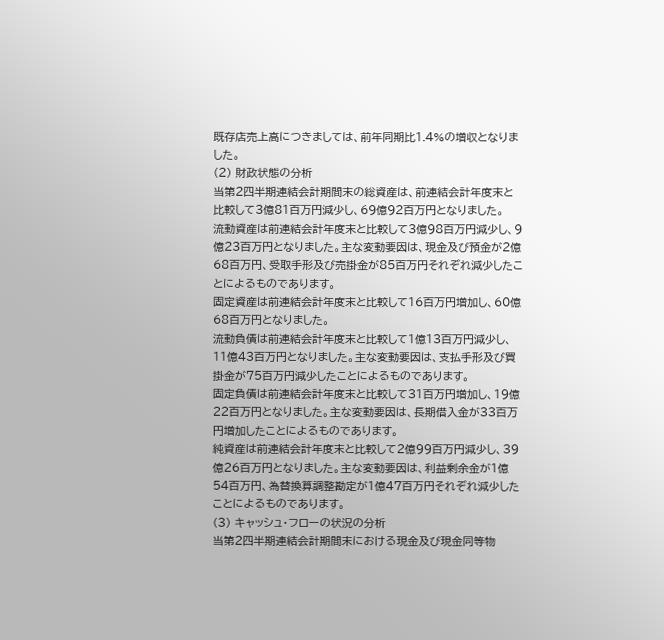既存店売上高につきましては、前年同期比1.4%の増収となりました。
(2) 財政状態の分析
当第2四半期連結会計期間末の総資産は、前連結会計年度末と比較して3億81百万円減少し、69億92百万円となりました。
流動資産は前連結会計年度末と比較して3億98百万円減少し、9億23百万円となりました。主な変動要因は、現金及び預金が2億68百万円、受取手形及び売掛金が85百万円それぞれ減少したことによるものであります。
固定資産は前連結会計年度末と比較して16百万円増加し、60億68百万円となりました。
流動負債は前連結会計年度末と比較して1億13百万円減少し、11億43百万円となりました。主な変動要因は、支払手形及び買掛金が75百万円減少したことによるものであります。
固定負債は前連結会計年度末と比較して31百万円増加し、19億22百万円となりました。主な変動要因は、長期借入金が33百万円増加したことによるものであります。
純資産は前連結会計年度末と比較して2億99百万円減少し、39億26百万円となりました。主な変動要因は、利益剰余金が1億54百万円、為替換算調整勘定が1億47百万円それぞれ減少したことによるものであります。
(3) キャッシュ・フローの状況の分析
当第2四半期連結会計期間末における現金及び現金同等物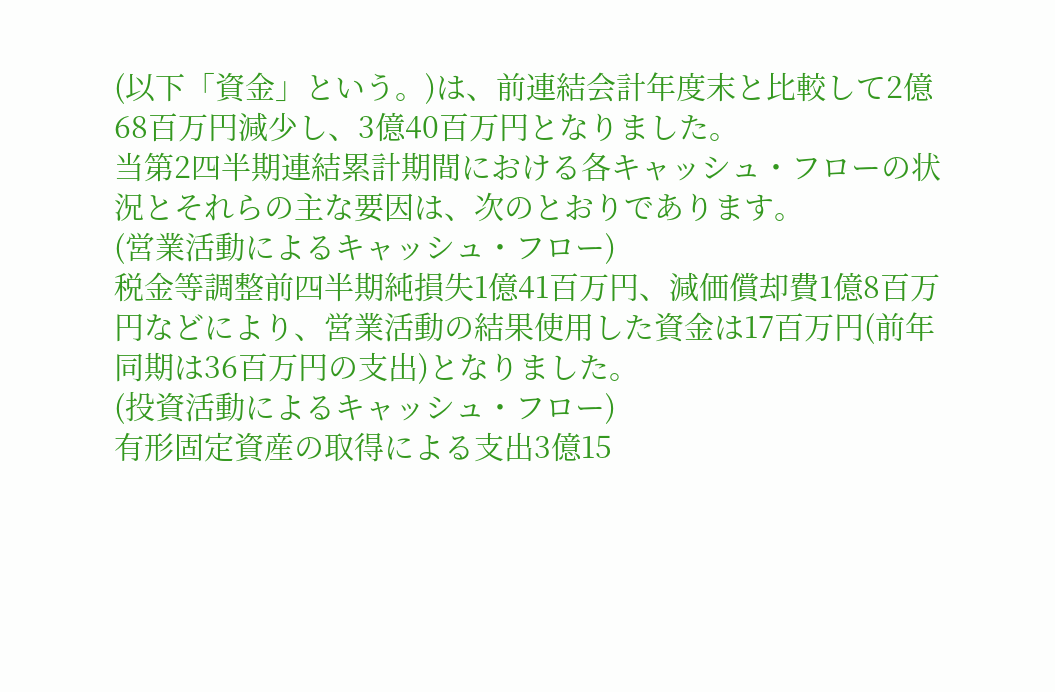(以下「資金」という。)は、前連結会計年度末と比較して2億68百万円減少し、3億40百万円となりました。
当第2四半期連結累計期間における各キャッシュ・フローの状況とそれらの主な要因は、次のとおりであります。
(営業活動によるキャッシュ・フロー)
税金等調整前四半期純損失1億41百万円、減価償却費1億8百万円などにより、営業活動の結果使用した資金は17百万円(前年同期は36百万円の支出)となりました。
(投資活動によるキャッシュ・フロー)
有形固定資産の取得による支出3億15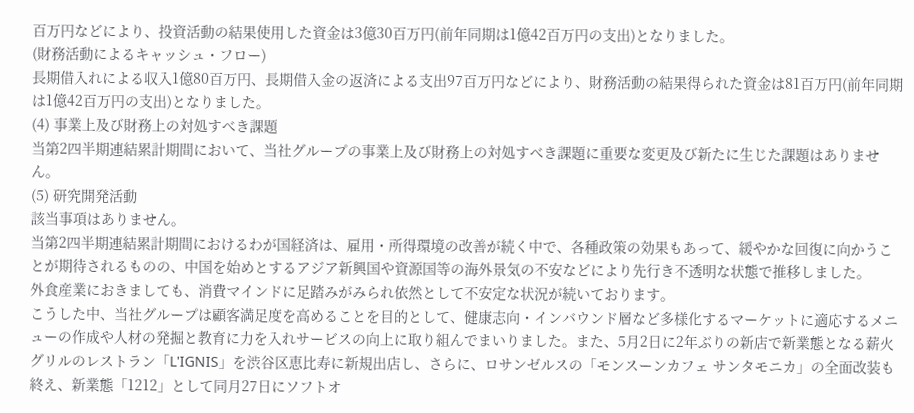百万円などにより、投資活動の結果使用した資金は3億30百万円(前年同期は1億42百万円の支出)となりました。
(財務活動によるキャッシュ・フロー)
長期借入れによる収入1億80百万円、長期借入金の返済による支出97百万円などにより、財務活動の結果得られた資金は81百万円(前年同期は1億42百万円の支出)となりました。
(4) 事業上及び財務上の対処すべき課題
当第2四半期連結累計期間において、当社グループの事業上及び財務上の対処すべき課題に重要な変更及び新たに生じた課題はありません。
(5) 研究開発活動
該当事項はありません。
当第2四半期連結累計期間におけるわが国経済は、雇用・所得環境の改善が続く中で、各種政策の効果もあって、緩やかな回復に向かうことが期待されるものの、中国を始めとするアジア新興国や資源国等の海外景気の不安などにより先行き不透明な状態で推移しました。
外食産業におきましても、消費マインドに足踏みがみられ依然として不安定な状況が続いております。
こうした中、当社グループは顧客満足度を高めることを目的として、健康志向・インバウンド層など多様化するマーケットに適応するメニューの作成や人材の発掘と教育に力を入れサービスの向上に取り組んでまいりました。また、5月2日に2年ぶりの新店で新業態となる薪火グリルのレストラン「L'IGNIS」を渋谷区恵比寿に新規出店し、さらに、ロサンゼルスの「モンスーンカフェ サンタモニカ」の全面改装も終え、新業態「1212」として同月27日にソフトオ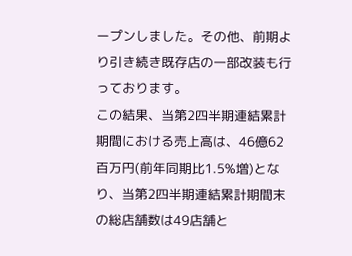ープンしました。その他、前期より引き続き既存店の一部改装も行っております。
この結果、当第2四半期連結累計期間における売上高は、46億62百万円(前年同期比1.5%増)となり、当第2四半期連結累計期間末の総店舗数は49店舗と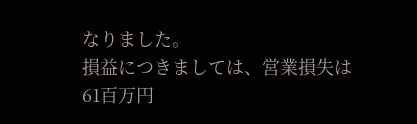なりました。
損益につきましては、営業損失は61百万円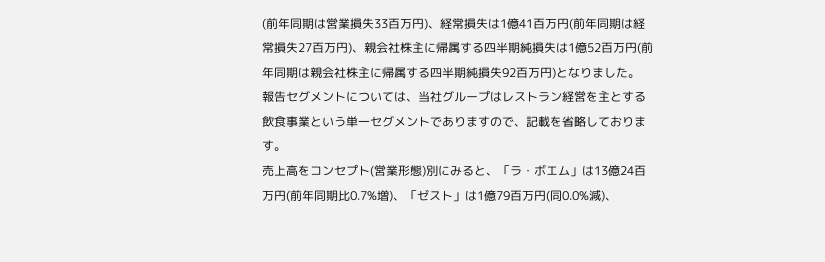(前年同期は営業損失33百万円)、経常損失は1億41百万円(前年同期は経常損失27百万円)、親会社株主に帰属する四半期純損失は1億52百万円(前年同期は親会社株主に帰属する四半期純損失92百万円)となりました。
報告セグメントについては、当社グループはレストラン経営を主とする飲食事業という単一セグメントでありますので、記載を省略しております。
売上高をコンセプト(営業形態)別にみると、「ラ・ボエム」は13億24百万円(前年同期比0.7%増)、「ゼスト」は1億79百万円(同0.0%減)、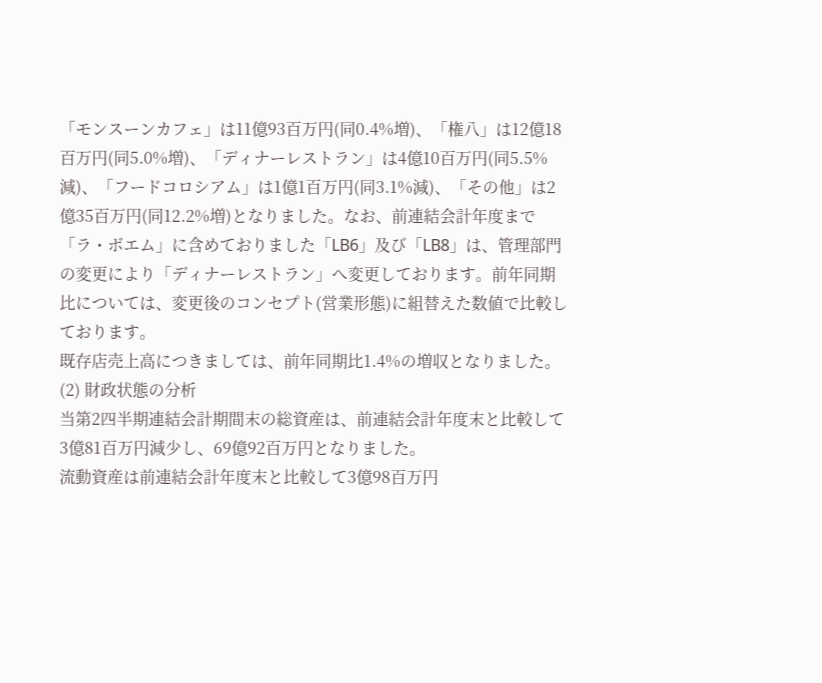「モンスーンカフェ」は11億93百万円(同0.4%増)、「権八」は12億18百万円(同5.0%増)、「ディナーレストラン」は4億10百万円(同5.5%減)、「フードコロシアム」は1億1百万円(同3.1%減)、「その他」は2億35百万円(同12.2%増)となりました。なお、前連結会計年度まで「ラ・ボエム」に含めておりました「LB6」及び「LB8」は、管理部門の変更により「ディナーレストラン」へ変更しております。前年同期比については、変更後のコンセプト(営業形態)に組替えた数値で比較しております。
既存店売上高につきましては、前年同期比1.4%の増収となりました。
(2) 財政状態の分析
当第2四半期連結会計期間末の総資産は、前連結会計年度末と比較して3億81百万円減少し、69億92百万円となりました。
流動資産は前連結会計年度末と比較して3億98百万円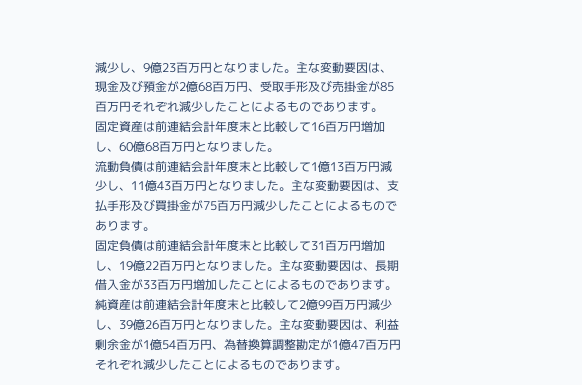減少し、9億23百万円となりました。主な変動要因は、現金及び預金が2億68百万円、受取手形及び売掛金が85百万円それぞれ減少したことによるものであります。
固定資産は前連結会計年度末と比較して16百万円増加し、60億68百万円となりました。
流動負債は前連結会計年度末と比較して1億13百万円減少し、11億43百万円となりました。主な変動要因は、支払手形及び買掛金が75百万円減少したことによるものであります。
固定負債は前連結会計年度末と比較して31百万円増加し、19億22百万円となりました。主な変動要因は、長期借入金が33百万円増加したことによるものであります。
純資産は前連結会計年度末と比較して2億99百万円減少し、39億26百万円となりました。主な変動要因は、利益剰余金が1億54百万円、為替換算調整勘定が1億47百万円それぞれ減少したことによるものであります。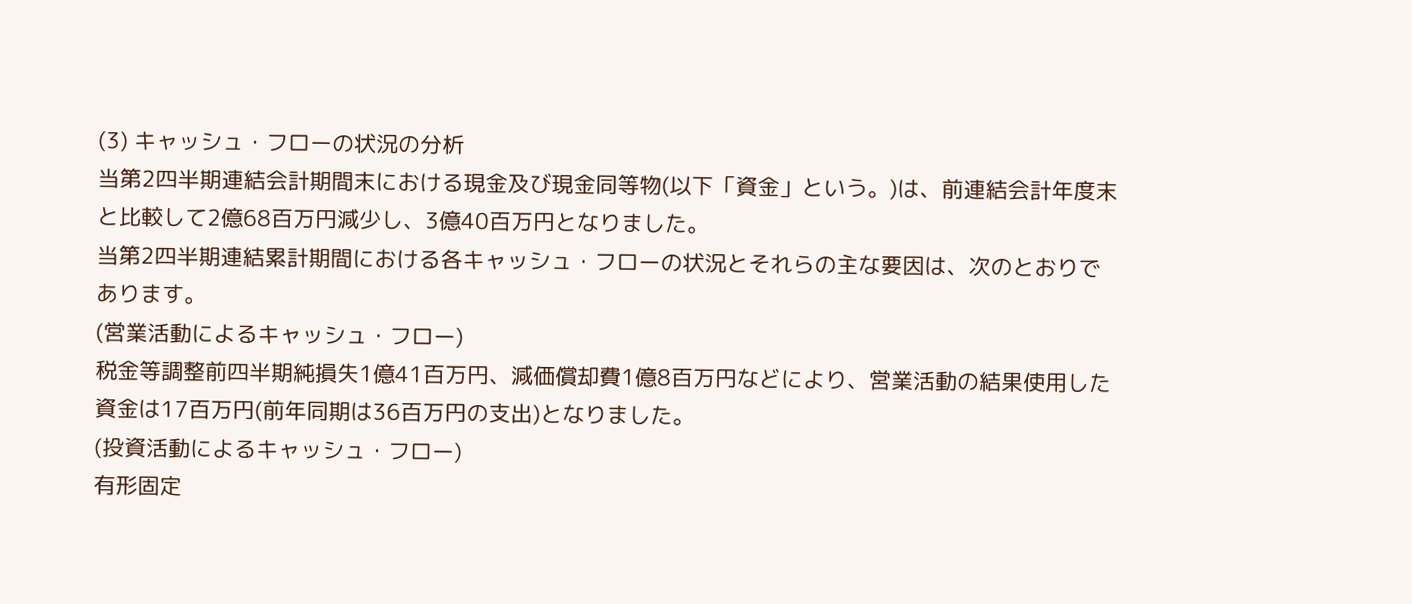(3) キャッシュ・フローの状況の分析
当第2四半期連結会計期間末における現金及び現金同等物(以下「資金」という。)は、前連結会計年度末と比較して2億68百万円減少し、3億40百万円となりました。
当第2四半期連結累計期間における各キャッシュ・フローの状況とそれらの主な要因は、次のとおりであります。
(営業活動によるキャッシュ・フロー)
税金等調整前四半期純損失1億41百万円、減価償却費1億8百万円などにより、営業活動の結果使用した資金は17百万円(前年同期は36百万円の支出)となりました。
(投資活動によるキャッシュ・フロー)
有形固定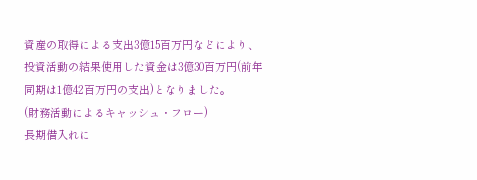資産の取得による支出3億15百万円などにより、投資活動の結果使用した資金は3億30百万円(前年同期は1億42百万円の支出)となりました。
(財務活動によるキャッシュ・フロー)
長期借入れに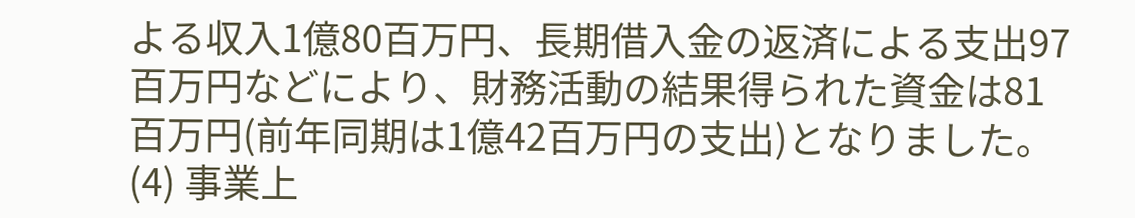よる収入1億80百万円、長期借入金の返済による支出97百万円などにより、財務活動の結果得られた資金は81百万円(前年同期は1億42百万円の支出)となりました。
(4) 事業上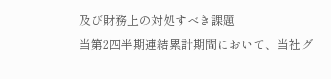及び財務上の対処すべき課題
当第2四半期連結累計期間において、当社グ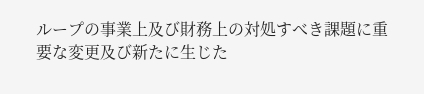ループの事業上及び財務上の対処すべき課題に重要な変更及び新たに生じた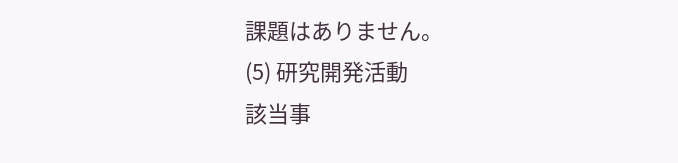課題はありません。
(5) 研究開発活動
該当事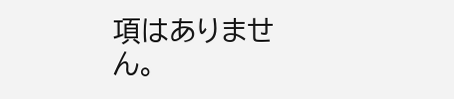項はありません。